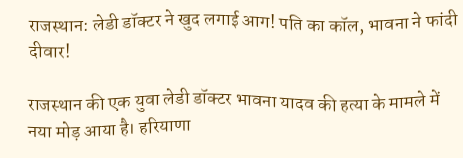राजस्थान: लेडी डॉक्टर ने खुद लगाई आग! पति का कॉल, भावना ने फांदी दीवार!

राजस्थान की एक युवा लेडी डॉक्टर भावना यादव की हत्या के मामले में नया मोड़ आया है। हरियाणा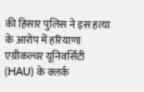की हिसार पुलिस ने इस हत्या के आरोप में हरियाणा एग्रीकल्चर यूनिवर्सिटी (HAU) के क्लर्क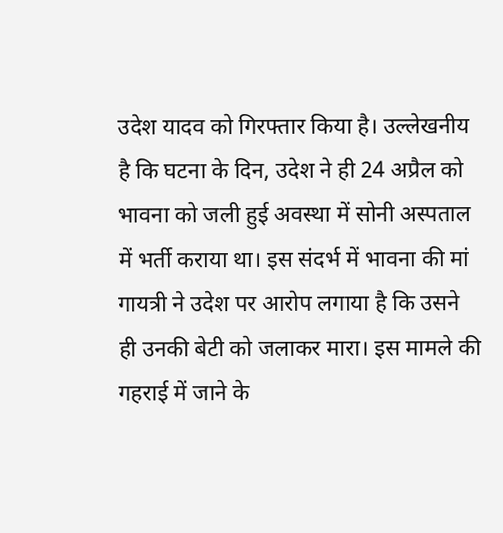उदेश यादव को गिरफ्तार किया है। उल्लेखनीय है कि घटना के दिन, उदेश ने ही 24 अप्रैल को भावना को जली हुई अवस्था में सोनी अस्पताल में भर्ती कराया था। इस संदर्भ में भावना की मां गायत्री ने उदेश पर आरोप लगाया है कि उसने ही उनकी बेटी को जलाकर मारा। इस मामले की गहराई में जाने के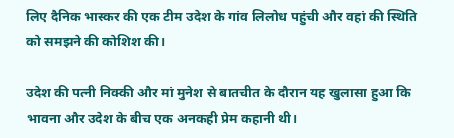लिए दैनिक भास्कर की एक टीम उदेश के गांव लिलोध पहुंची और वहां की स्थिति को समझने की कोशिश की।

उदेश की पत्नी निक्की और मां मुनेश से बातचीत के दौरान यह खुलासा हुआ कि भावना और उदेश के बीच एक अनकही प्रेम कहानी थी।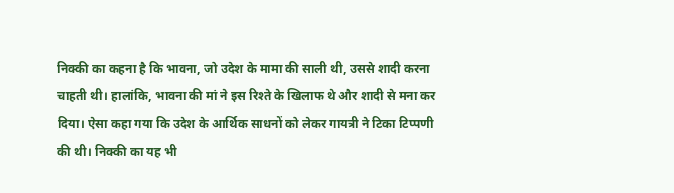निक्की का कहना है कि भावना, जो उदेश के मामा की साली थी, उससे शादी करना चाहती थी। हालांकि, भावना की मां ने इस रिश्ते के खिलाफ थे और शादी से मना कर दिया। ऐसा कहा गया कि उदेश के आर्थिक साधनों को लेकर गायत्री ने टिका टिप्पणी की थी। निक्की का यह भी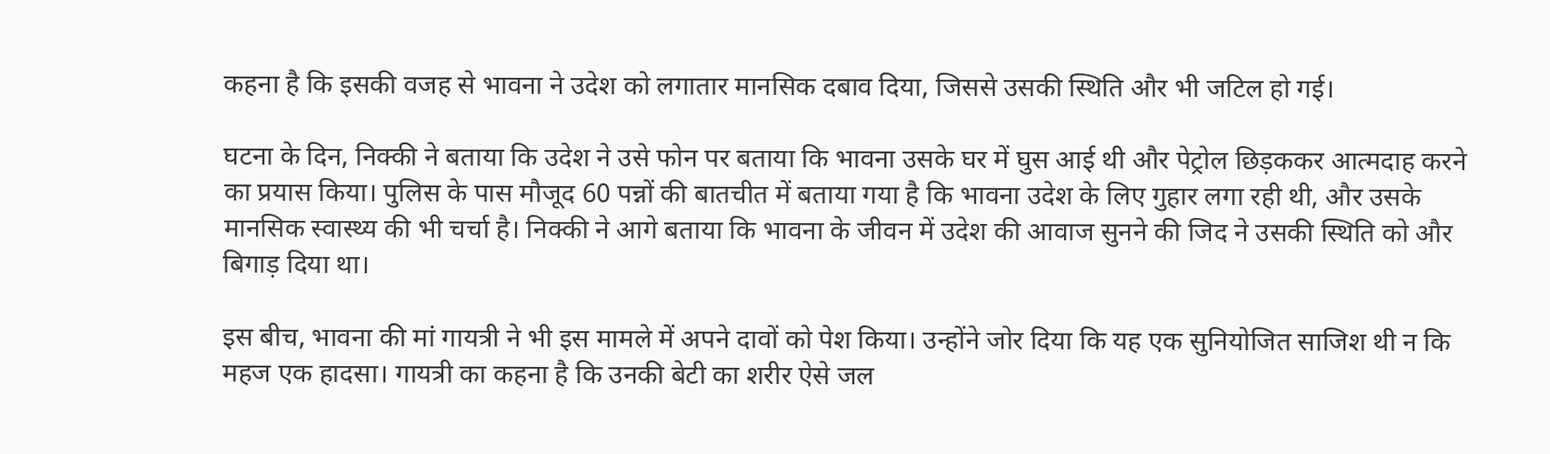कहना है कि इसकी वजह से भावना ने उदेश को लगातार मानसिक दबाव दिया, जिससे उसकी स्थिति और भी जटिल हो गई।

घटना के दिन, निक्की ने बताया कि उदेश ने उसे फोन पर बताया कि भावना उसके घर में घुस आई थी और पेट्रोल छिड़ककर आत्मदाह करने का प्रयास किया। पुलिस के पास मौजूद 60 पन्नों की बातचीत में बताया गया है कि भावना उदेश के लिए गुहार लगा रही थी, और उसके मानसिक स्वास्थ्य की भी चर्चा है। निक्की ने आगे बताया कि भावना के जीवन में उदेश की आवाज सुनने की जिद ने उसकी स्थिति को और बिगाड़ दिया था।

इस बीच, भावना की मां गायत्री ने भी इस मामले में अपने दावों को पेश किया। उन्होंने जोर दिया कि यह एक सुनियोजित साजिश थी न कि महज एक हादसा। गायत्री का कहना है कि उनकी बेटी का शरीर ऐसे जल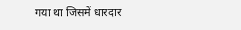गया था जिसमें धारदार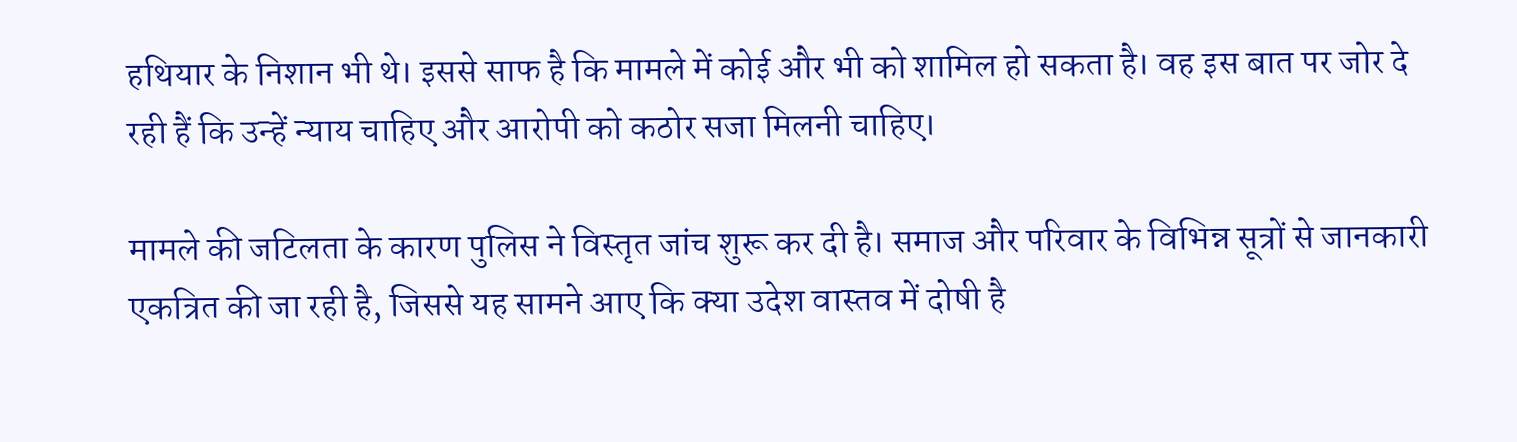हथियार के निशान भी थे। इससे साफ है कि मामले में कोई और भी को शामिल हो सकता है। वह इस बात पर जोर दे रही हैं कि उन्हें न्याय चाहिए और आरोपी को कठोर सजा मिलनी चाहिए।

मामले की जटिलता के कारण पुलिस ने विस्तृत जांच शुरू कर दी है। समाज और परिवार के विभिन्न सूत्रों से जानकारी एकत्रित की जा रही है, जिससे यह सामने आए कि क्या उदेश वास्तव में दोषी है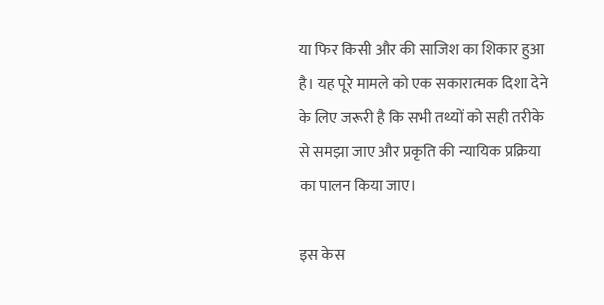या फिर किसी और की साजिश का शिकार हुआ है। यह पूरे मामले को एक सकारात्मक दिशा देने के लिए जरूरी है कि सभी तथ्यों को सही तरीके से समझा जाए और प्रकृति की न्यायिक प्रक्रिया का पालन किया जाए।

इस केस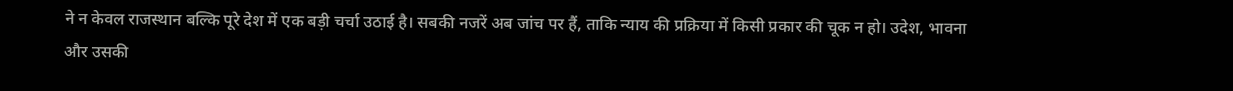ने न केवल राजस्थान बल्कि पूरे देश में एक बड़ी चर्चा उठाई है। सबकी नजरें अब जांच पर हैं, ताकि न्याय की प्रक्रिया में किसी प्रकार की चूक न हो। उदेश, भावना और उसकी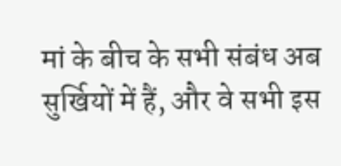मां के बीच के सभी संबंध अब सुर्खियों में हैं, और वे सभी इस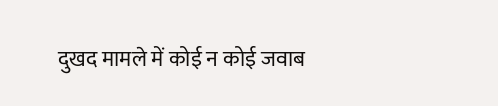दुखद मामले में कोई न कोई जवाब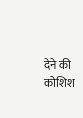देने की कोशिश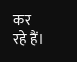कर रहे हैं।